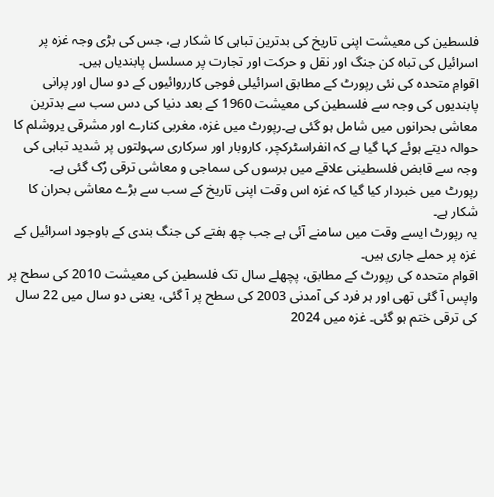فلسطین کی معیشت اپنی تاریخ کی بدترین تباہی کا شکار ہے، جس کی بڑی وجہ غزہ پر اسرائیل کی تباہ کن جنگ اور نقل و حرکت اور تجارت پر مسلسل پابندیاں ہیں۔
اقوامِ متحدہ کی نئی رپورٹ کے مطابق اسرائیلی فوجی کارروائیوں کے دو سال اور پرانی پابندیوں کی وجہ سے فلسطین کی معیشت 1960 کے بعد دنیا کی دس سب سے بدترین معاشی بحرانوں میں شامل ہو گئی ہے۔رپورٹ میں غزہ، مغربی کنارے اور مشرقی یروشلم کا حوالہ دیتے ہوئے کہا گیا ہے کہ انفراسٹرکچر، کاروبار اور سرکاری سہولتوں پر شدید تباہی کی وجہ سے قابض فلسطینی علاقے میں برسوں کی سماجی و معاشی ترقی رُک گئی ہے۔
رپورٹ میں خبردار کیا گیا کہ غزہ اس وقت اپنی تاریخ کے سب سے بڑے معاشی بحران کا شکار ہے۔
یہ رپورٹ ایسے وقت میں سامنے آئی ہے جب چھ ہفتے کی جنگ بندی کے باوجود اسرائیل کے غزہ پر حملے جاری ہیں۔
اقوام متحدہ کی رپورٹ کے مطابق، پچھلے سال تک فلسطین کی معیشت 2010 کی سطح پر واپس آ گئی تھی اور ہر فرد کی آمدنی 2003 کی سطح پر آ گئی، یعنی دو سال میں 22 سال کی ترقی ختم ہو گئی۔ غزہ میں 2024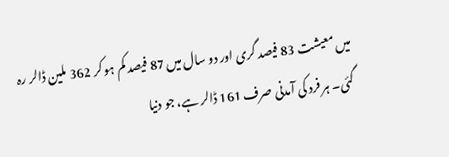میں معیشت 83 فیصد گری اور دو سال میں 87 فیصد کم ہو کر 362 ملین ڈالر رہ گئی۔ ہر فرد کی آمدنی صرف 161 ڈالر ہے، جو دنیا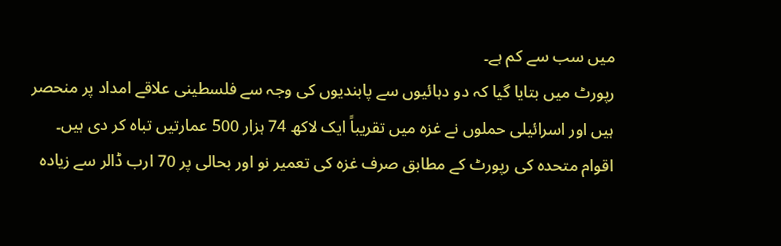میں سب سے کم ہے۔
رپورٹ میں بتایا گیا کہ دو دہائیوں سے پابندیوں کی وجہ سے فلسطینی علاقے امداد پر منحصر ہیں اور اسرائیلی حملوں نے غزہ میں تقریباً ایک لاکھ 74 ہزار 500 عمارتیں تباہ کر دی ہیں۔
اقوام متحدہ کی رپورٹ کے مطابق صرف غزہ کی تعمیر نو اور بحالی پر 70 ارب ڈالر سے زیادہ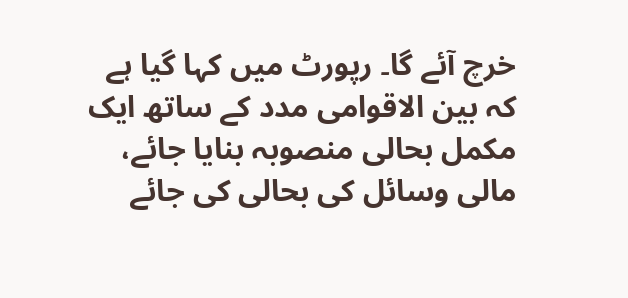خرچ آئے گا۔ رپورٹ میں کہا گیا ہے کہ بین الاقوامی مدد کے ساتھ ایک مکمل بحالی منصوبہ بنایا جائے، مالی وسائل کی بحالی کی جائے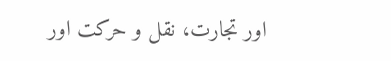اور تجارت، نقل و حرکت اور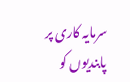سرمایہ کاری پر پابندیوں کو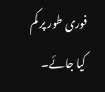فوری طور پر کم کیا جائے۔